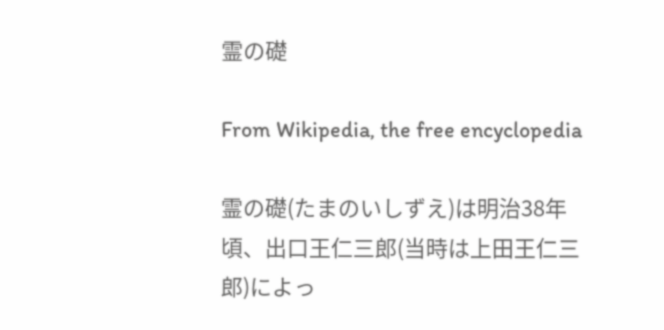霊の礎

From Wikipedia, the free encyclopedia

霊の礎(たまのいしずえ)は明治38年頃、出口王仁三郎(当時は上田王仁三郎)によっ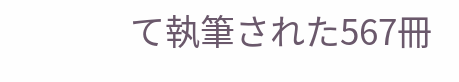て執筆された567冊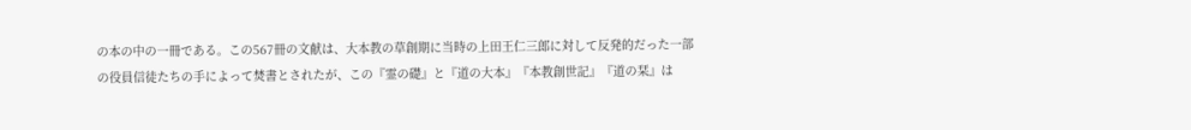の本の中の一冊である。この567冊の文献は、大本教の草創期に当時の上田王仁三郎に対して反発的だった一部の役員信徒たちの手によって焚書とされたが、この『霊の礎』と『道の大本』『本教創世記』『道の栞』は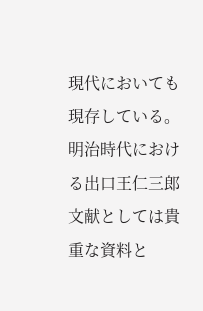現代においても現存している。明治時代における出口王仁三郎文献としては貴重な資料と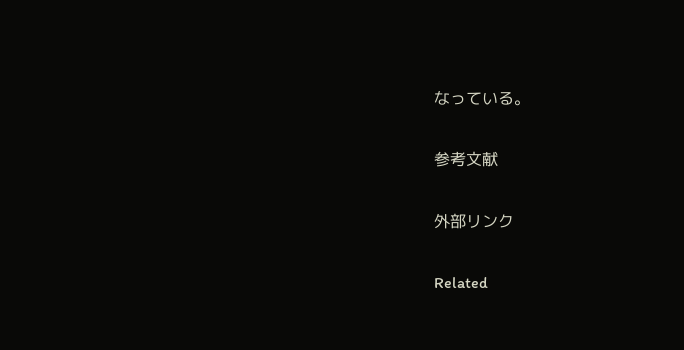なっている。

参考文献

外部リンク

Related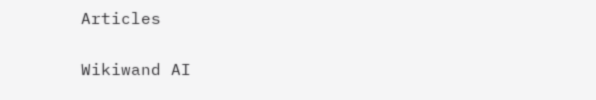Articles

Wikiwand AI